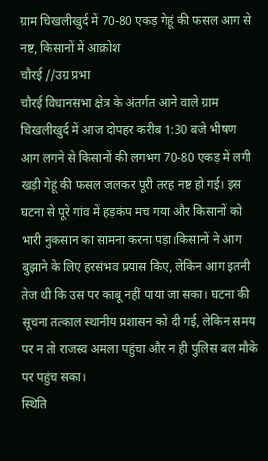ग्राम चिखलीखुर्द में 70-80 एकड़ गेहूं की फसल आग से नष्ट, किसानों में आक्रोश
चौरई //उग्र प्रभा
चौरई विधानसभा क्षेत्र के अंतर्गत आने वाले ग्राम चिखलीखुर्द में आज दोपहर करीब 1:30 बजे भीषण आग लगने से किसानों की लगभग 70-80 एकड़ में लगी खड़ी गेहूं की फसल जलकर पूरी तरह नष्ट हो गई। इस घटना से पूरे गांव में हड़कंप मच गया और किसानों को भारी नुकसान का सामना करना पड़ा।किसानों ने आग बुझाने के लिए हरसंभव प्रयास किए, लेकिन आग इतनी तेज थी कि उस पर काबू नहीं पाया जा सका। घटना की सूचना तत्काल स्थानीय प्रशासन को दी गई, लेकिन समय पर न तो राजस्व अमला पहुंचा और न ही पुलिस बल मौके पर पहुंच सका।
स्थिति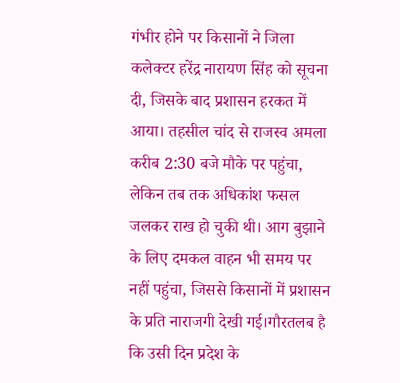गंभीर होने पर किसानों ने जिला कलेक्टर हरेंद्र नारायण सिंह को सूचना दी, जिसके बाद प्रशासन हरकत में आया। तहसील चांद से राजस्व अमला करीब 2:30 बजे मौके पर पहुंचा, लेकिन तब तक अधिकांश फसल जलकर राख हो चुकी थी। आग बुझाने के लिए दमकल वाहन भी समय पर नहीं पहुंचा, जिससे किसानों में प्रशासन के प्रति नाराजगी देखी गई।गौरतलब है कि उसी दिन प्रदेश के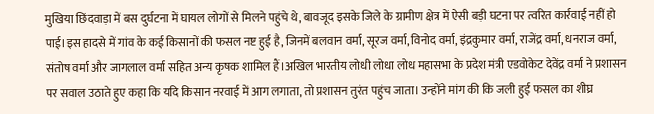मुखिया छिंदवाड़ा में बस दुर्घटना में घायल लोगों से मिलने पहुंचे थे, बावजूद इसके जिले के ग्रामीण क्षेत्र में ऐसी बड़ी घटना पर त्वरित कार्रवाई नहीं हो पाई।इस हादसे में गांव के कई किसानों की फसल नष्ट हुई है, जिनमें बलवान वर्मा, सूरज वर्मा, विनोद वर्मा, इंद्रकुमार वर्मा, राजेंद्र वर्मा, धनराज वर्मा, संतोष वर्मा और जागलाल वर्मा सहित अन्य कृषक शामिल हैं।अखिल भारतीय लोधी लोधा लोध महासभा के प्रदेश मंत्री एडवोकेट देवेंद्र वर्मा ने प्रशासन पर सवाल उठाते हुए कहा कि यदि किसान नरवाई में आग लगाता, तो प्रशासन तुरंत पहुंच जाता। उन्होंने मांग की कि जली हुई फसल का शीघ्र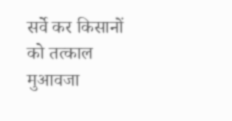सर्वे कर किसानों को तत्काल मुआवजा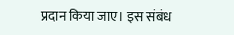प्रदान किया जाए। इस संबंध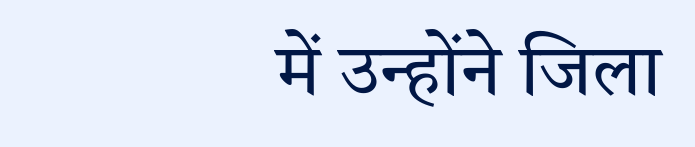में उन्होंने जिला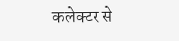कलेक्टर से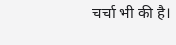चर्चा भी की है।